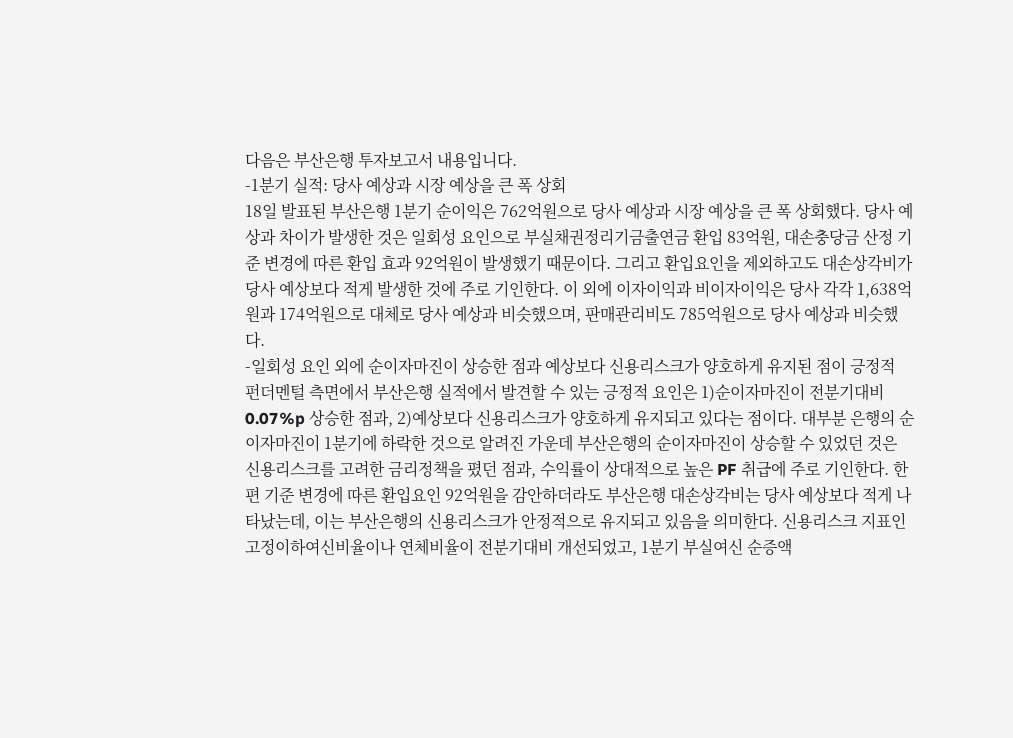다음은 부산은행 투자보고서 내용입니다.
-1분기 실적: 당사 예상과 시장 예상을 큰 폭 상회
18일 발표된 부산은행 1분기 순이익은 762억원으로 당사 예상과 시장 예상을 큰 폭 상회했다. 당사 예상과 차이가 발생한 것은 일회성 요인으로 부실채권정리기금출연금 환입 83억원, 대손충당금 산정 기준 변경에 따른 환입 효과 92억원이 발생했기 때문이다. 그리고 환입요인을 제외하고도 대손상각비가 당사 예상보다 적게 발생한 것에 주로 기인한다. 이 외에 이자이익과 비이자이익은 당사 각각 1,638억원과 174억원으로 대체로 당사 예상과 비슷했으며, 판매관리비도 785억원으로 당사 예상과 비슷했다.
-일회성 요인 외에 순이자마진이 상승한 점과 예상보다 신용리스크가 양호하게 유지된 점이 긍정적
펀더멘털 측면에서 부산은행 실적에서 발견할 수 있는 긍정적 요인은 1)순이자마진이 전분기대비 0.07%p 상승한 점과, 2)예상보다 신용리스크가 양호하게 유지되고 있다는 점이다. 대부분 은행의 순이자마진이 1분기에 하락한 것으로 알려진 가운데 부산은행의 순이자마진이 상승할 수 있었던 것은 신용리스크를 고려한 금리정책을 폈던 점과, 수익률이 상대적으로 높은 PF 취급에 주로 기인한다. 한편 기준 변경에 따른 환입요인 92억원을 감안하더라도 부산은행 대손상각비는 당사 예상보다 적게 나타났는데, 이는 부산은행의 신용리스크가 안정적으로 유지되고 있음을 의미한다. 신용리스크 지표인 고정이하여신비율이나 연체비율이 전분기대비 개선되었고, 1분기 부실여신 순증액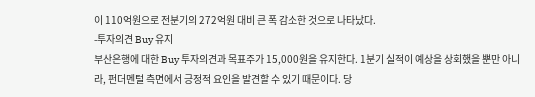이 110억원으로 전분기의 272억원 대비 큰 폭 감소한 것으로 나타났다.
-투자의견 Buy 유지
부산은행에 대한 Buy 투자의견과 목표주가 15,000원을 유지한다. 1분기 실적이 예상을 상회했을 뿐만 아니라, 펀더멘털 측면에서 긍정적 요인을 발견할 수 있기 때문이다. 당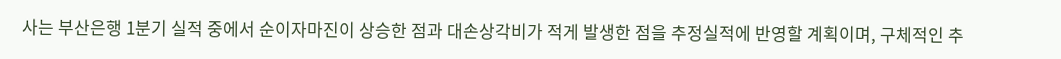사는 부산은행 1분기 실적 중에서 순이자마진이 상승한 점과 대손상각비가 적게 발생한 점을 추정실적에 반영할 계획이며, 구체적인 추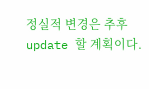정실적 변경은 추후 update 할 계획이다.